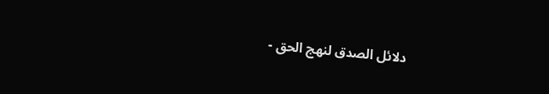دلائل الصدق لنهج الحق -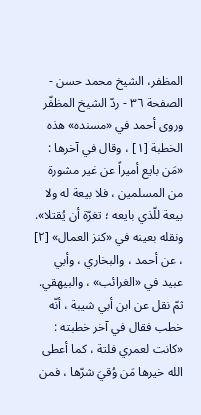المظفر، الشيخ محمد حسن - الصفحة ٣٦ - ردّ الشيخ المظفّر
وروى أحمد في «مسنده» هذه الخطبة [١] ، وقال في آخرها : «مَن بايع أميراً عن غير مشورة من المسلمين ، فلا بيعة له ولا بيعة للّذي بايعه ؛ تغرّة أن يُقتلا».
ونقله بعينه في «كنز العمال» [٢] ، عن أحمد ، والبخاري ، وأبي عبيد في «الغرائب» ، والبيهقي.
ثمّ نقل عن ابن أبي شيبة ، أنّه خطب فقال في آخر خطبته : «كانت لعمري فلتة ، كما أعطى الله خيرها مَن وُقيَ شرّها ، فمن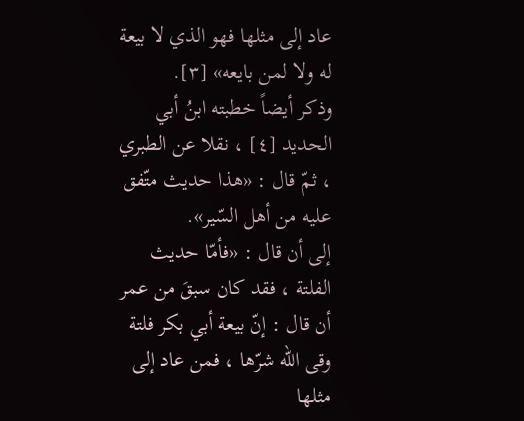عاد إلى مثلها فهو الذي لا بيعة له ولا لمن بايعه» [٣].
وذكر أيضاً خطبته ابنُ أبي الحديد [٤] ، نقلا عن الطبري ، ثمّ قال : «هذا حديث متّفق عليه من أهل السّير».
إلى أن قال : «فأمّا حديث الفلتة ، فقد كان سبقَ من عمر أن قال : إنّ بيعة أبي بكر فلتة وقى الله شرّها ، فمن عاد إلى مثلها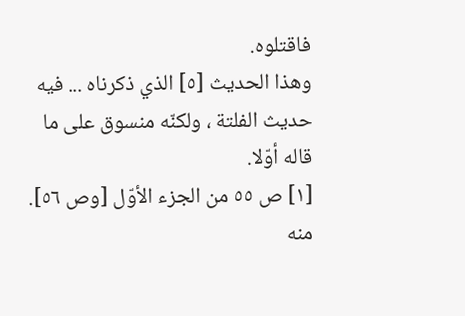فاقتلوه.
وهذا الحديث [٥] الذي ذكرناه ... فيه حديث الفلتة ، ولكنّه منسوق على ما قاله أوّلا.
[١] ص ٥٥ من الجزء الأوّل [وص ٥٦]. منه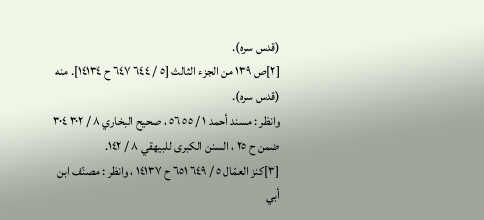(قدس سره).
[٢]ص ١٣٩ من الجزء الثالث [٥ / ٦٤٤ ٦٤٧ ح ١٤١٣٤]. منه (قدس سره).
وانظر : مسند أحمد ١ / ٥٥ ٥٦ ، صحيح البخاري ٨ / ٣٠٢ ٣٠٤ ضمن ح ٢٥ ، السنن الكبرى للبيهقي ٨ / ١٤٢.
[٣]كنز العمّال ٥ / ٦٤٩ ٦٥١ ح ١٤١٣٧ ، وانظر : مصنّف ابن أبي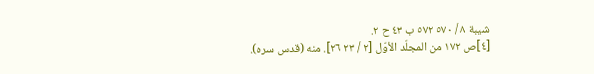شيبة ٨ / ٥٧٠ ٥٧٢ ب ٤٣ ح ٢.
[٤]ص ١٧٢ من المجلّد الأوّل [٢ / ٢٣ ٢٦]. منه (قدس سره).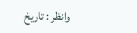وانظر : تاريخ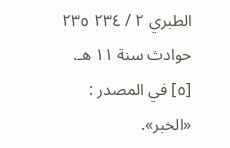الطبري ٢ / ٢٣٤ ٢٣٥ حوادث سنة ١١ هـ.
[٥] في المصدر : «الخبر».